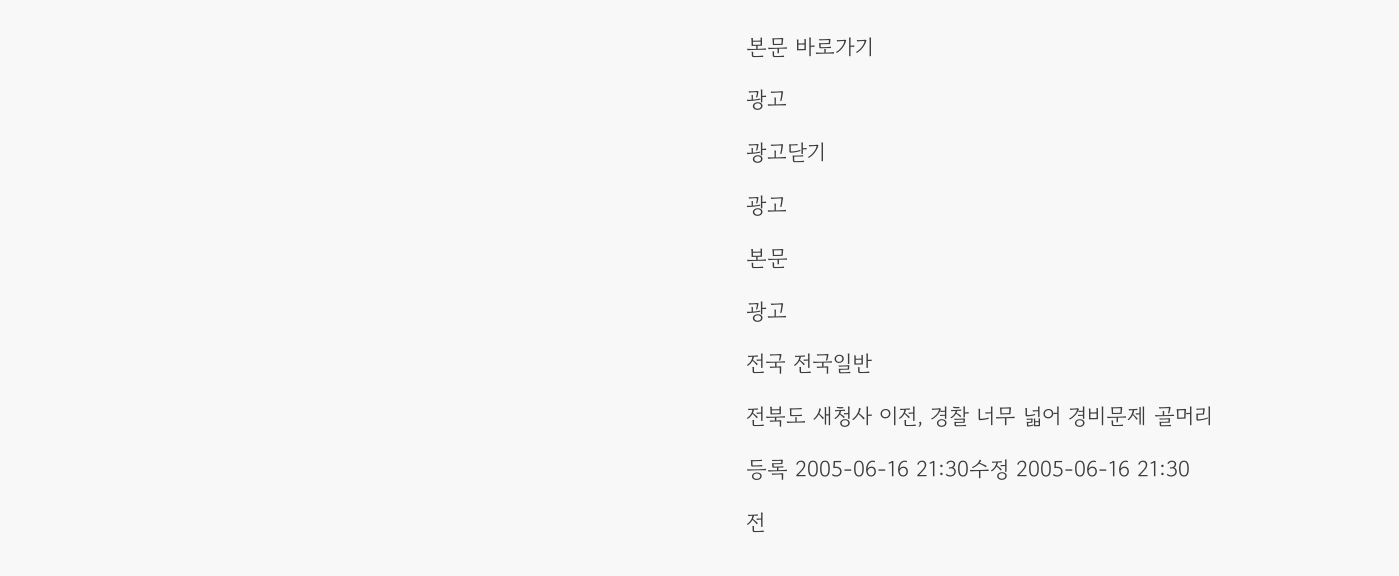본문 바로가기

광고

광고닫기

광고

본문

광고

전국 전국일반

전북도 새청사 이전, 경찰 너무 넓어 경비문제 골머리

등록 2005-06-16 21:30수정 2005-06-16 21:30

전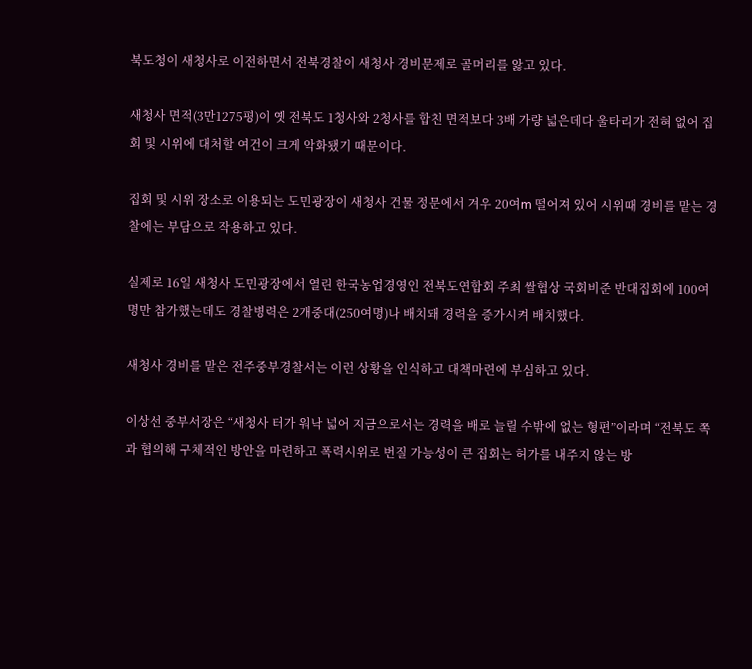북도청이 새청사로 이전하면서 전북경찰이 새청사 경비문제로 골머리를 앓고 있다.

새청사 면적(3만1275평)이 옛 전북도 1청사와 2청사를 합친 면적보다 3배 가량 넓은데다 울타리가 전혀 없어 집회 및 시위에 대처할 여건이 크게 악화됐기 때문이다.

집회 및 시위 장소로 이용되는 도민광장이 새청사 건물 정문에서 겨우 20여m 떨어져 있어 시위때 경비를 맡는 경찰에는 부담으로 작용하고 있다.

실제로 16일 새청사 도민광장에서 열린 한국농업경영인 전북도연합회 주최 쌀협상 국회비준 반대집회에 100여명만 참가했는데도 경찰병력은 2개중대(250여명)나 배치돼 경력을 증가시켜 배치했다.

새청사 경비를 맡은 전주중부경찰서는 이런 상황을 인식하고 대책마련에 부심하고 있다.

이상선 중부서장은 “새청사 터가 워낙 넓어 지금으로서는 경력을 배로 늘릴 수밖에 없는 형편”이라며 “전북도 쪽과 협의해 구체적인 방안을 마련하고 폭력시위로 번질 가능성이 큰 집회는 허가를 내주지 않는 방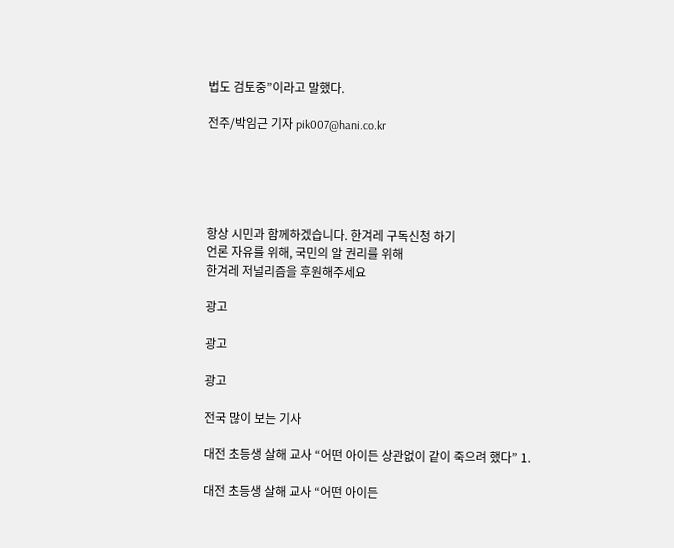법도 검토중”이라고 말했다.

전주/박임근 기자 pik007@hani.co.kr





항상 시민과 함께하겠습니다. 한겨레 구독신청 하기
언론 자유를 위해, 국민의 알 권리를 위해
한겨레 저널리즘을 후원해주세요

광고

광고

광고

전국 많이 보는 기사

대전 초등생 살해 교사 “어떤 아이든 상관없이 같이 죽으려 했다” 1.

대전 초등생 살해 교사 “어떤 아이든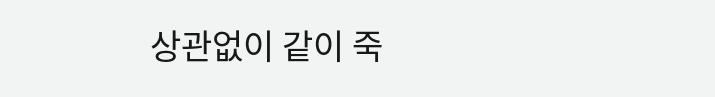상관없이 같이 죽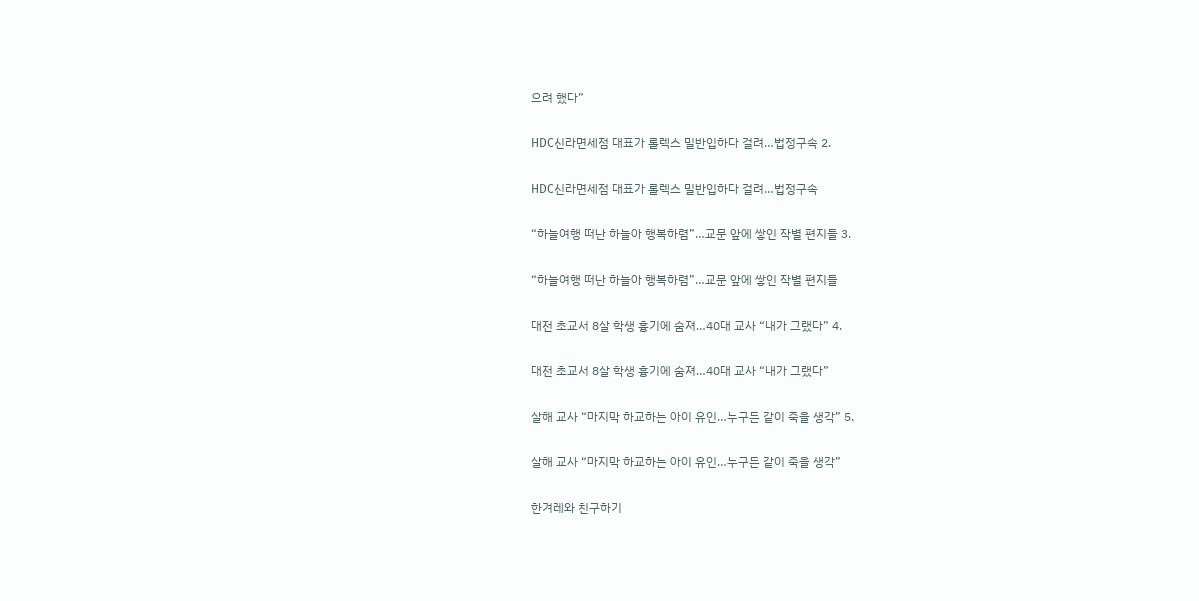으려 했다”

HDC신라면세점 대표가 롤렉스 밀반입하다 걸려…법정구속 2.

HDC신라면세점 대표가 롤렉스 밀반입하다 걸려…법정구속

“하늘여행 떠난 하늘아 행복하렴”…교문 앞에 쌓인 작별 편지들 3.

“하늘여행 떠난 하늘아 행복하렴”…교문 앞에 쌓인 작별 편지들

대전 초교서 8살 학생 흉기에 숨져…40대 교사 “내가 그랬다” 4.

대전 초교서 8살 학생 흉기에 숨져…40대 교사 “내가 그랬다”

살해 교사 “마지막 하교하는 아이 유인…누구든 같이 죽을 생각” 5.

살해 교사 “마지막 하교하는 아이 유인…누구든 같이 죽을 생각”

한겨레와 친구하기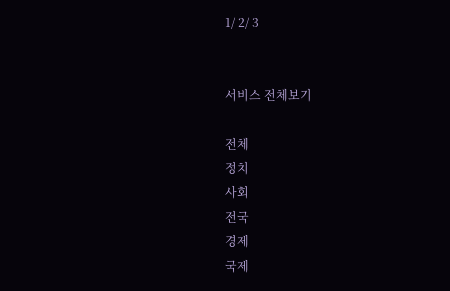1/ 2/ 3


서비스 전체보기

전체
정치
사회
전국
경제
국제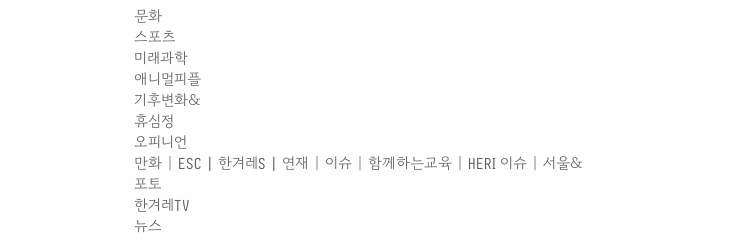문화
스포츠
미래과학
애니멀피플
기후변화&
휴심정
오피니언
만화 | ESC | 한겨레S | 연재 | 이슈 | 함께하는교육 | HERI 이슈 | 서울&
포토
한겨레TV
뉴스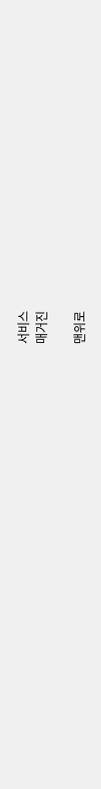서비스
매거진

맨위로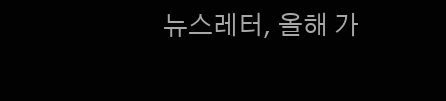뉴스레터, 올해 가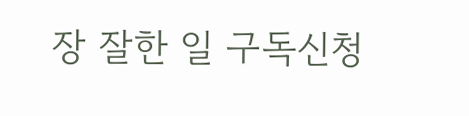장 잘한 일 구독신청